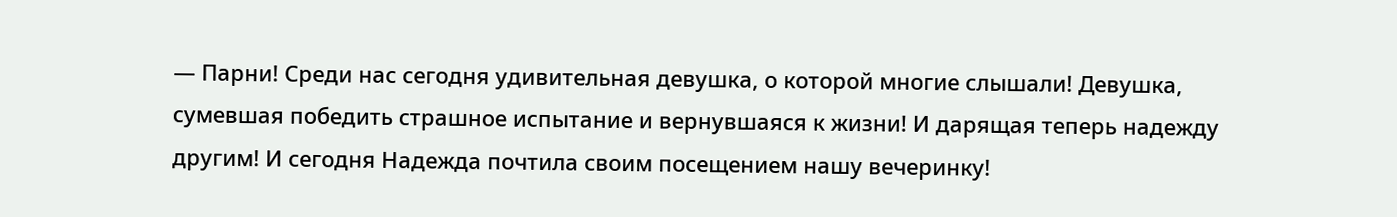— Парни! Среди нас сегодня удивительная девушка, о которой многие слышали! Девушка, сумевшая победить страшное испытание и вернувшаяся к жизни! И дарящая теперь надежду другим! И сегодня Надежда почтила своим посещением нашу вечеринку!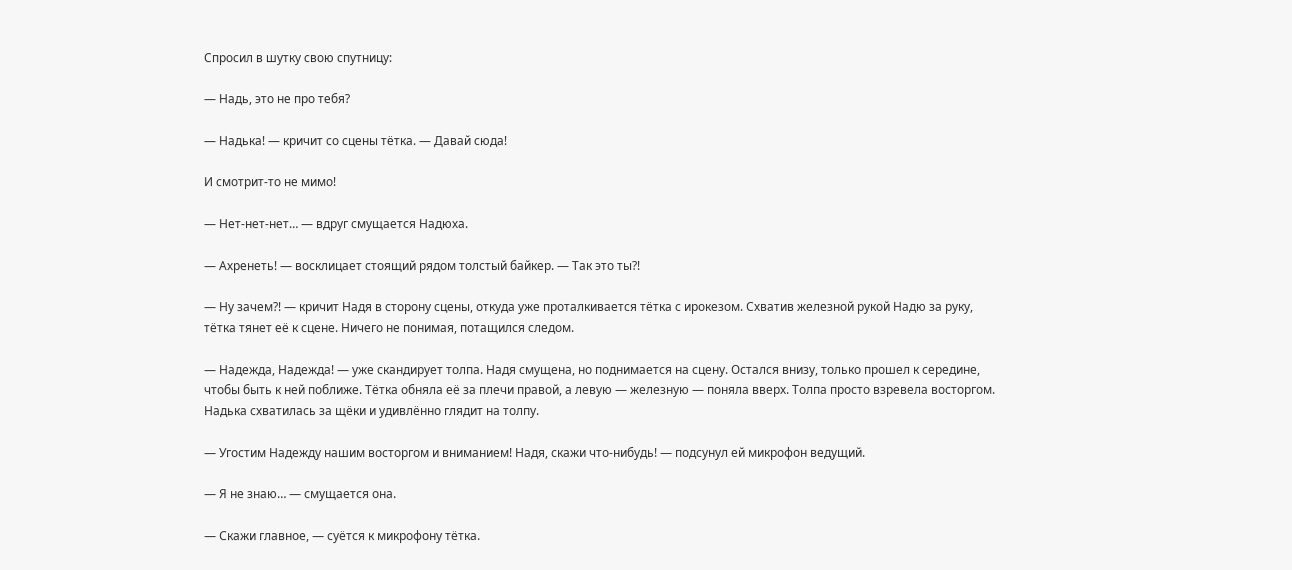Спросил в шутку свою спутницу:

— Надь, это не про тебя?

— Надька! — кричит со сцены тётка. — Давай сюда!

И смотрит-то не мимо!

— Нет-нет-нет… — вдруг смущается Надюха.

— Ахренеть! — восклицает стоящий рядом толстый байкер. — Так это ты?!

— Ну зачем?! — кричит Надя в сторону сцены, откуда уже проталкивается тётка с ирокезом. Схватив железной рукой Надю за руку, тётка тянет её к сцене. Ничего не понимая, потащился следом.

— Надежда, Надежда! — уже скандирует толпа. Надя смущена, но поднимается на сцену. Остался внизу, только прошел к середине, чтобы быть к ней поближе. Тётка обняла её за плечи правой, а левую — железную — поняла вверх. Толпа просто взревела восторгом. Надька схватилась за щёки и удивлённо глядит на толпу.

— Угостим Надежду нашим восторгом и вниманием! Надя, скажи что-нибудь! — подсунул ей микрофон ведущий.

— Я не знаю… — смущается она.

— Скажи главное, — суётся к микрофону тётка.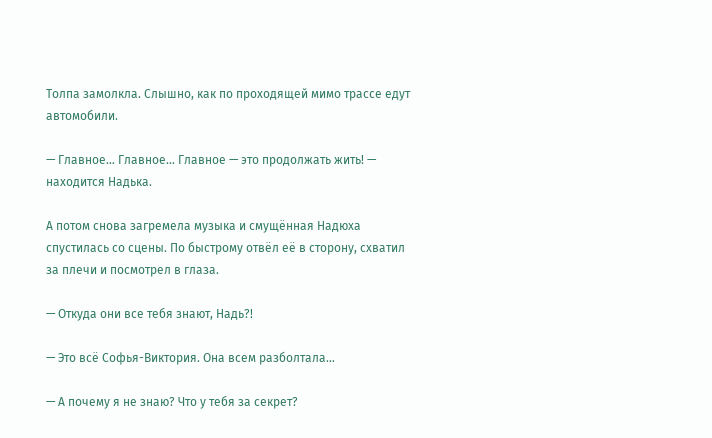Толпа замолкла. Слышно, как по проходящей мимо трассе едут автомобили.

— Главное… Главное… Главное — это продолжать жить! — находится Надька.

А потом снова загремела музыка и смущённая Надюха спустилась со сцены. По быстрому отвёл её в сторону, схватил за плечи и посмотрел в глаза.

— Откуда они все тебя знают, Надь?!

— Это всё Софья-Виктория. Она всем разболтала…

— А почему я не знаю? Что у тебя за секрет?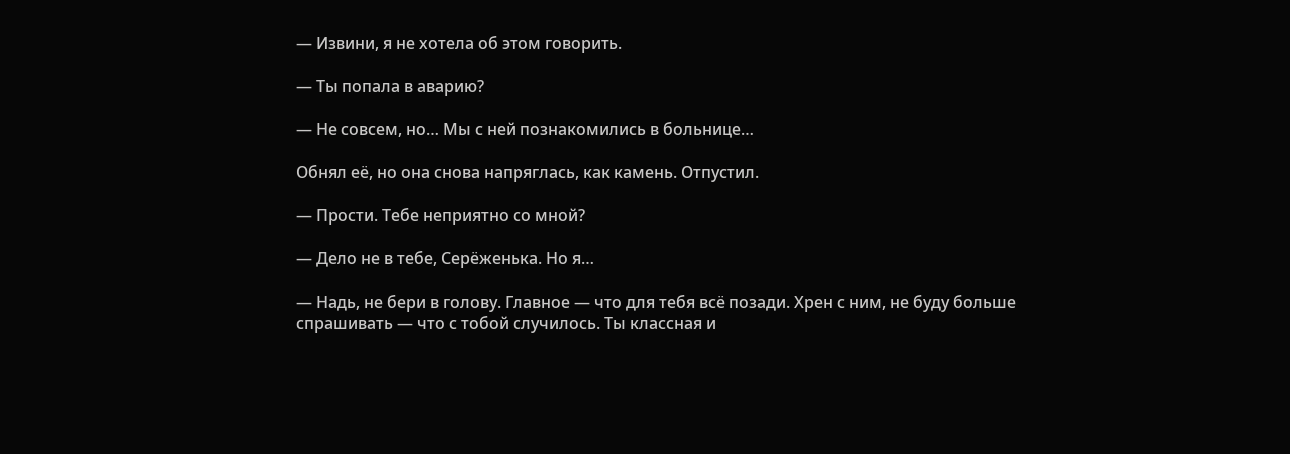— Извини, я не хотела об этом говорить.

— Ты попала в аварию?

— Не совсем, но… Мы с ней познакомились в больнице…

Обнял её, но она снова напряглась, как камень. Отпустил.

— Прости. Тебе неприятно со мной?

— Дело не в тебе, Серёженька. Но я…

— Надь, не бери в голову. Главное — что для тебя всё позади. Хрен с ним, не буду больше спрашивать — что с тобой случилось. Ты классная и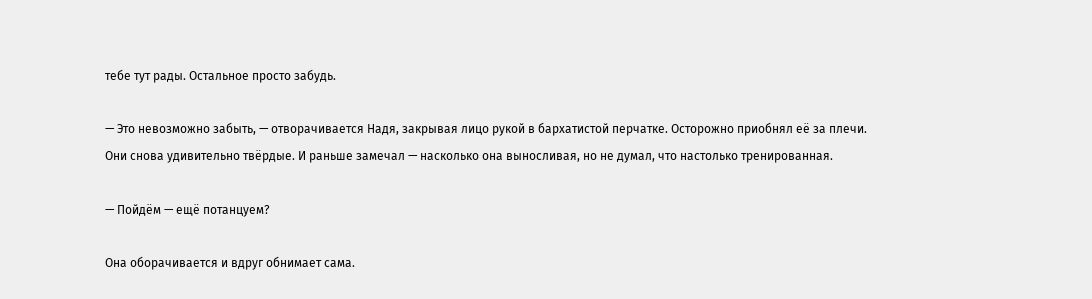тебе тут рады. Остальное просто забудь.

— Это невозможно забыть, — отворачивается Надя, закрывая лицо рукой в бархатистой перчатке. Осторожно приобнял её за плечи. Они снова удивительно твёрдые. И раньше замечал — насколько она выносливая, но не думал, что настолько тренированная.

— Пойдём — ещё потанцуем?

Она оборачивается и вдруг обнимает сама.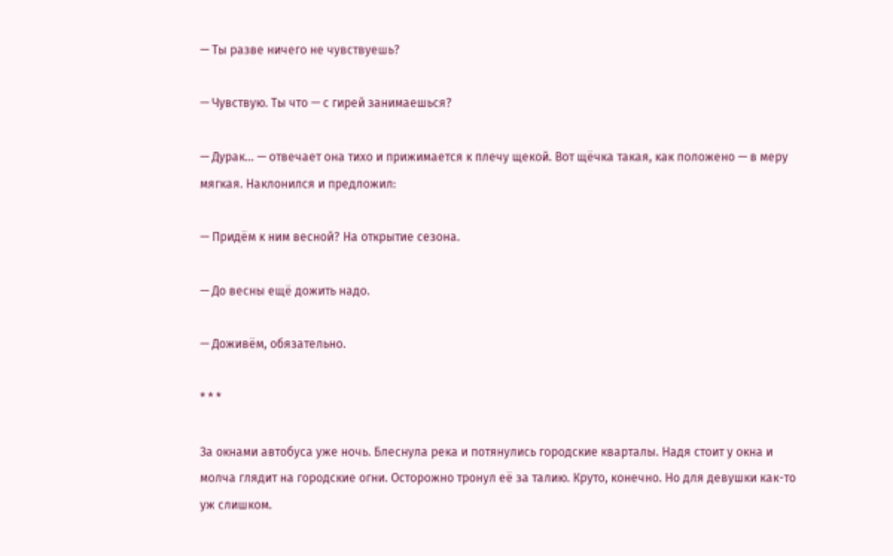— Ты разве ничего не чувствуешь?

— Чувствую. Ты что — с гирей занимаешься?

— Дурак… — отвечает она тихо и прижимается к плечу щекой. Вот щёчка такая, как положено — в меру мягкая. Наклонился и предложил:

— Придём к ним весной? На открытие сезона.

— До весны ещё дожить надо.

— Доживём, обязательно.

* * *

За окнами автобуса уже ночь. Блеснула река и потянулись городские кварталы. Надя стоит у окна и молча глядит на городские огни. Осторожно тронул её за талию. Круто, конечно. Но для девушки как-то уж слишком.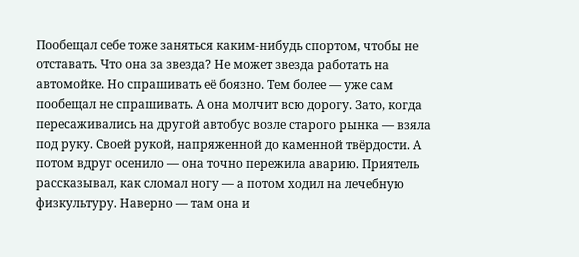Пообещал себе тоже заняться каким-нибудь спортом, чтобы не отставать. Что она за звезда? Не может звезда работать на автомойке. Но спрашивать её боязно. Тем более — уже сам пообещал не спрашивать. А она молчит всю дорогу. Зато, когда пересаживались на другой автобус возле старого рынка — взяла под руку. Своей рукой, напряженной до каменной твёрдости. А потом вдруг осенило — она точно пережила аварию. Приятель рассказывал, как сломал ногу — а потом ходил на лечебную физкультуру. Наверно — там она и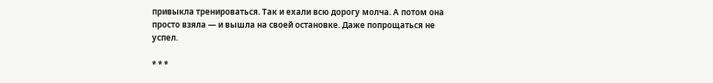привыкла тренироваться. Так и ехали всю дорогу молча. А потом она просто взяла — и вышла на своей остановке. Даже попрощаться не успел.

* * *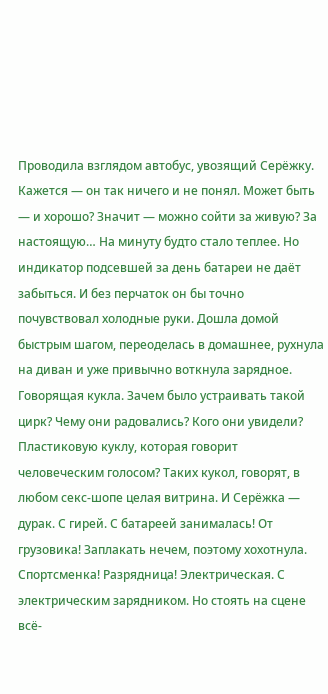Проводила взглядом автобус, увозящий Серёжку. Кажется — он так ничего и не понял. Может быть — и хорошо? Значит — можно сойти за живую? За настоящую… На минуту будто стало теплее. Но индикатор подсевшей за день батареи не даёт забыться. И без перчаток он бы точно почувствовал холодные руки. Дошла домой быстрым шагом, переоделась в домашнее, рухнула на диван и уже привычно воткнула зарядное. Говорящая кукла. Зачем было устраивать такой цирк? Чему они радовались? Кого они увидели? Пластиковую куклу, которая говорит человеческим голосом? Таких кукол, говорят, в любом секс-шопе целая витрина. И Серёжка — дурак. С гирей. С батареей занималась! От грузовика! Заплакать нечем, поэтому хохотнула. Спортсменка! Разрядница! Электрическая. С электрическим зарядником. Но стоять на сцене всё-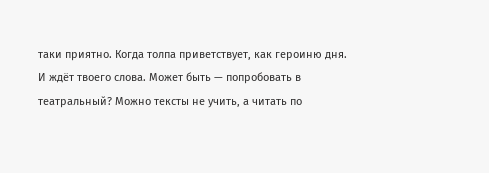таки приятно. Когда толпа приветствует, как героиню дня. И ждёт твоего слова. Может быть — попробовать в театральный? Можно тексты не учить, а читать по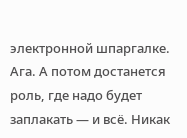электронной шпаргалке. Ага. А потом достанется роль, где надо будет заплакать — и всё. Никак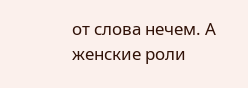от слова нечем. А женские роли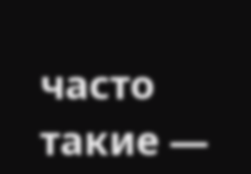часто такие —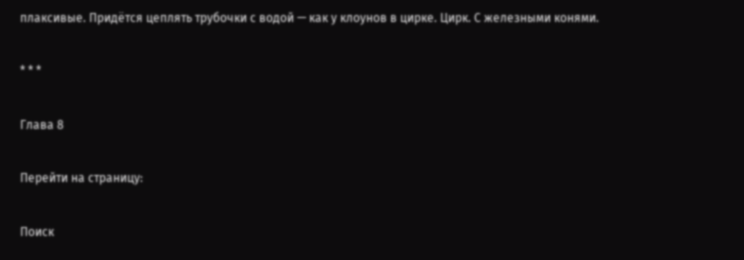плаксивые. Придётся цеплять трубочки с водой — как у клоунов в цирке. Цирк. С железными конями.

* * *

Глава 8

Перейти на страницу:

Поиск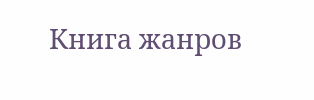Книга жанров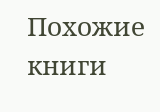Похожие книги